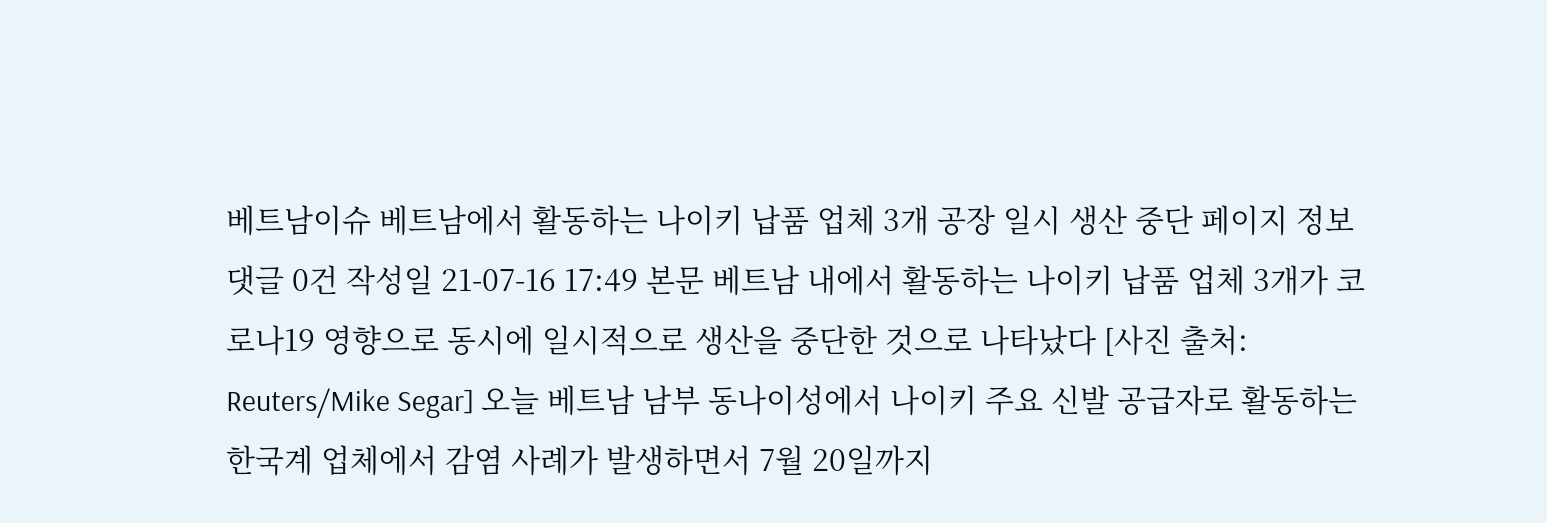베트남이슈 베트남에서 활동하는 나이키 납품 업체 3개 공장 일시 생산 중단 페이지 정보 댓글 0건 작성일 21-07-16 17:49 본문 베트남 내에서 활동하는 나이키 납품 업체 3개가 코로나19 영향으로 동시에 일시적으로 생산을 중단한 것으로 나타났다 [사진 출처: Reuters/Mike Segar] 오늘 베트남 남부 동나이성에서 나이키 주요 신발 공급자로 활동하는 한국계 업체에서 감염 사례가 발생하면서 7월 20일까지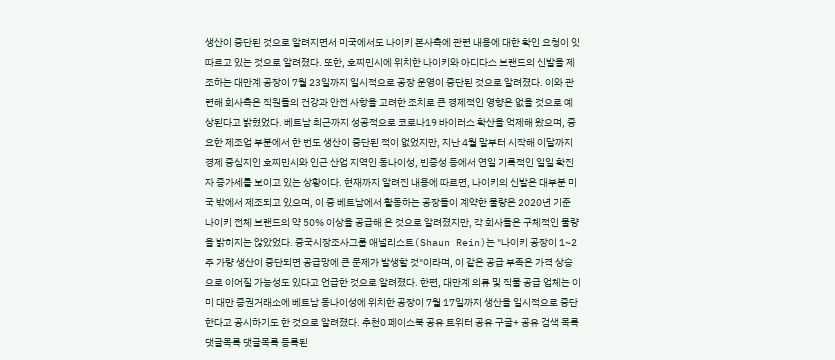생산이 중단된 것으로 알려지면서 미국에서도 나이키 본사측에 관련 내용에 대한 확인 요청이 잇따르고 있는 것으로 알려졌다. 또한, 호찌민시에 위치한 나이키와 아디다스 브랜드의 신발을 제조하는 대만계 공장이 7월 23일까지 일시적으로 공장 운영이 중단된 것으로 알려졌다. 이와 관련해 회사측은 직원들의 건강과 안전 사항을 고려한 조치로 큰 경제적인 영향은 없을 것으로 예상된다고 밝혔었다. 베트남 최근까지 성공적으로 코로나19 바이러스 확산을 억제해 왔으며, 중요한 제조업 부분에서 한 번도 생산이 중단된 적이 없었지만, 지난 4월 말부터 시작해 이달까지 경제 중심지인 호찌민시와 인근 산업 지역인 동나이성, 빈증성 등에서 연일 기록적인 일일 확진자 증가세를 보이고 있는 상황이다. 현재까지 알려진 내용에 따르면, 나이키의 신발은 대부분 미국 밖에서 제조되고 있으며, 이 중 베트남에서 활동하는 공장들이 계약한 물량은 2020년 기준 나이키 전체 브랜드의 약 50% 이상을 공급해 온 것으로 알려졌지만, 각 회사들은 구체적인 물량을 밝히지는 않았었다. 중국시장조사그룹 애널리스트(Shaun Rein)는 "나이키 공장이 1~2주 가량 생산이 중단되면 공급망에 큰 문제가 발생할 것"이라며, 이 같은 공급 부족은 가격 상승으로 이어질 가능성도 있다고 언급한 것으로 알려졌다. 한편, 대만계 의류 및 직물 공급 업체는 이미 대만 증권거래소에 베트남 동나이성에 위치한 공장이 7월 17일까지 생산을 일시적으로 중단한다고 공시하기도 한 것으로 알려졌다. 추천0 페이스북 공유 트위터 공유 구글+ 공유 검색 목록 댓글목록 댓글목록 등록된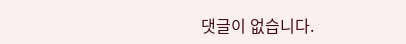댓글이 없습니다.